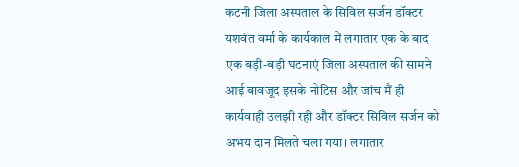कटनी जिला अस्पताल के सिविल सर्जन डॉक्टर यशवंत वर्मा के कार्यकाल में लगातार एक के बाद एक बड़ी-बड़ी घटनाएं जिला अस्पताल की सामने आई बावजूद इसके नोटिस और जांच मैं ही कार्यवाही उलझी रही और डॉक्टर सिविल सर्जन को अभय दान मिलते चला गया। लगातार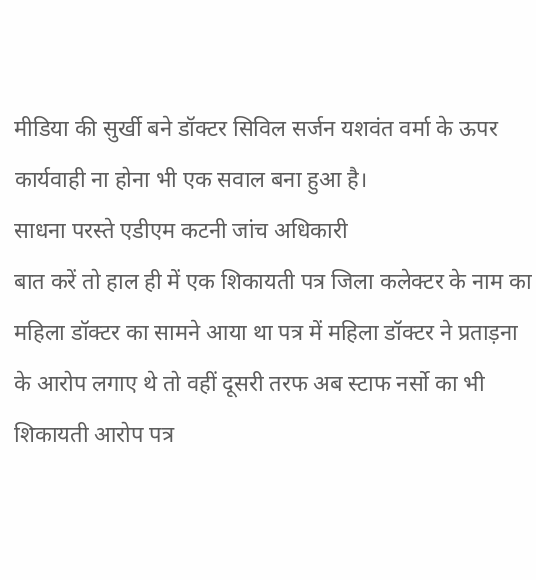मीडिया की सुर्खी बने डॉक्टर सिविल सर्जन यशवंत वर्मा के ऊपर कार्यवाही ना होना भी एक सवाल बना हुआ है।
साधना परस्ते एडीएम कटनी जांच अधिकारी
बात करें तो हाल ही में एक शिकायती पत्र जिला कलेक्टर के नाम का महिला डॉक्टर का सामने आया था पत्र में महिला डॉक्टर ने प्रताड़ना के आरोप लगाए थे तो वहीं दूसरी तरफ अब स्टाफ नर्सो का भी शिकायती आरोप पत्र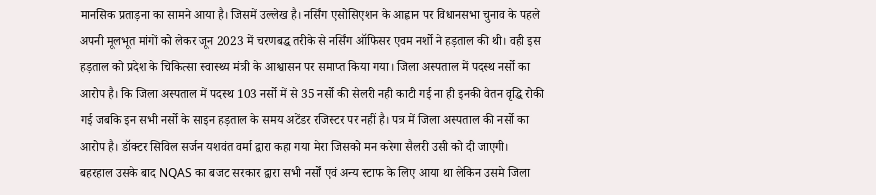मानसिक प्रताड़ना का सामने आया है। जिसमें उल्लेख है। नर्सिंग एसोसिएशन के आह्वान पर विधानसभा चुनाव के पहले अपनी मूलभूत मांगों को लेकर जून 2023 में चरणबद्ध तरीके से नर्सिंग ऑफिसर एवम नर्शो ने हड़ताल की थी। वही इस हड़ताल को प्रदेश के चिकित्सा स्वास्थ्य मंत्री के आश्वासन पर समाप्त किया गया। जिला अस्पताल में पदस्थ नर्सो का आरोप है। कि जिला अस्पताल में पदस्थ 103 नर्सो में से 35 नर्सो की सेलरी नही काटी गई ना ही इनकी वेतन वृद्धि रोकी गई जबकि इन सभी नर्सो के साइन हड़ताल के समय अटेंडर रजिस्टर पर नहीं है। पत्र में जिला अस्पताल की नर्सो का आरोप है। डॉक्टर सिविल सर्जन यशवंत वर्मा द्वारा कहा गया मेरा जिसको मन करेगा सैलरी उसी को दी जाएगी।
बहरहाल उसके बाद NQAS का बजट सरकार द्वारा सभी नर्सों एवं अन्य स्टाफ के लिए आया था लेकिन उसमे जिला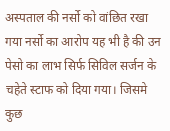अस्पताल की नर्सो को वांछित रखा गया नर्सो का आरोप यह भी है की उन पेसो का लाभ सिर्फ सिविल सर्जन के चहेते स्टाफ को दिया गया। जिसमे कुछ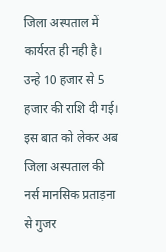जिला अस्पताल में कार्यरत ही नही है। उन्हे 10 हजार से 5 हजार की राशि दी गई। इस बात को लेकर अब जिला अस्पताल की नर्स मानसिक प्रताड़ना से गुजर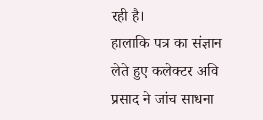रही है।
हालाकि पत्र का संज्ञान लेते हुए कलेक्टर अवि प्रसाद ने जांच साधना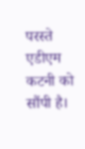परस्ते एडीएम कटनी को सौंपी है।